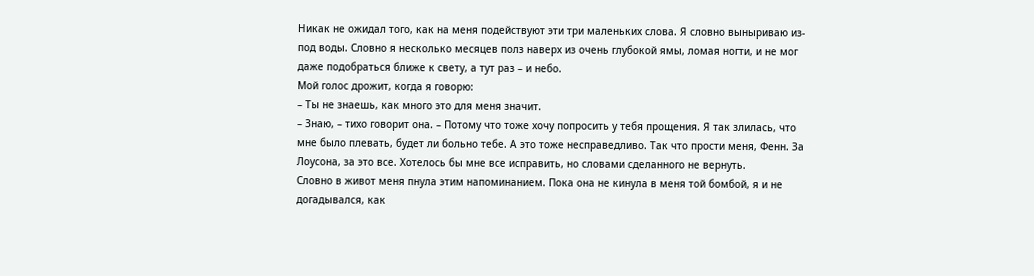Никак не ожидал того, как на меня подействуют эти три маленьких слова. Я словно выныриваю из-под воды. Словно я несколько месяцев полз наверх из очень глубокой ямы, ломая ногти, и не мог даже подобраться ближе к свету, а тут раз – и небо.
Мой голос дрожит, когда я говорю:
– Ты не знаешь, как много это для меня значит.
– Знаю, – тихо говорит она. – Потому что тоже хочу попросить у тебя прощения. Я так злилась, что мне было плевать, будет ли больно тебе. А это тоже несправедливо. Так что прости меня, Фенн. За Лоусона, за это все. Хотелось бы мне все исправить, но словами сделанного не вернуть.
Словно в живот меня пнула этим напоминанием. Пока она не кинула в меня той бомбой, я и не догадывался, как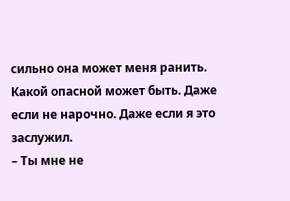сильно она может меня ранить. Какой опасной может быть. Даже если не нарочно. Даже если я это заслужил.
– Ты мне не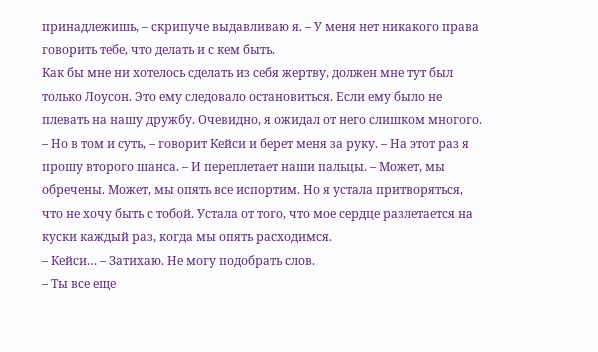принадлежишь, – скрипуче выдавливаю я. – У меня нет никакого права говорить тебе, что делать и с кем быть.
Как бы мне ни хотелось сделать из себя жертву, должен мне тут был только Лоусон. Это ему следовало остановиться. Если ему было не плевать на нашу дружбу. Очевидно, я ожидал от него слишком многого.
– Но в том и суть, – говорит Кейси и берет меня за руку. – На этот раз я прошу второго шанса. – И переплетает наши пальцы. – Может, мы обречены. Может, мы опять все испортим. Но я устала притворяться, что не хочу быть с тобой. Устала от того, что мое сердце разлетается на куски каждый раз, когда мы опять расходимся.
– Кейси… – Затихаю. Не могу подобрать слов.
– Ты все еще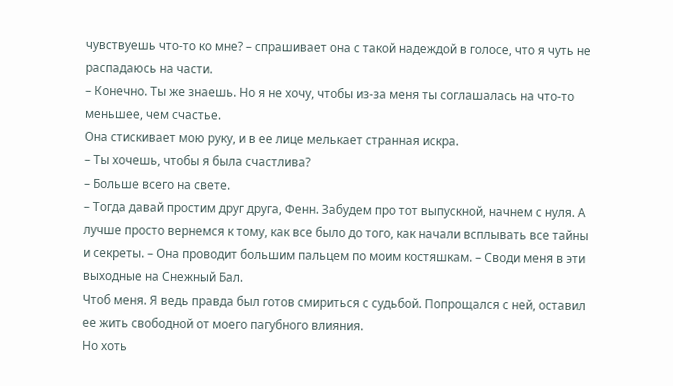чувствуешь что-то ко мне? – спрашивает она с такой надеждой в голосе, что я чуть не распадаюсь на части.
– Конечно. Ты же знаешь. Но я не хочу, чтобы из-за меня ты соглашалась на что-то меньшее, чем счастье.
Она стискивает мою руку, и в ее лице мелькает странная искра.
– Ты хочешь, чтобы я была счастлива?
– Больше всего на свете.
– Тогда давай простим друг друга, Фенн. Забудем про тот выпускной, начнем с нуля. А лучше просто вернемся к тому, как все было до того, как начали всплывать все тайны и секреты. – Она проводит большим пальцем по моим костяшкам. – Своди меня в эти выходные на Снежный Бал.
Чтоб меня. Я ведь правда был готов смириться с судьбой. Попрощался с ней, оставил ее жить свободной от моего пагубного влияния.
Но хоть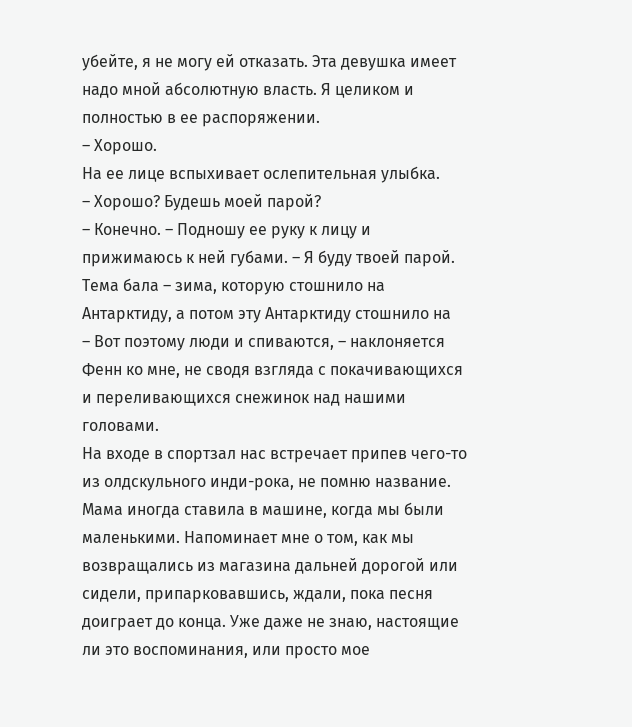убейте, я не могу ей отказать. Эта девушка имеет надо мной абсолютную власть. Я целиком и полностью в ее распоряжении.
– Хорошо.
На ее лице вспыхивает ослепительная улыбка.
– Хорошо? Будешь моей парой?
– Конечно. – Подношу ее руку к лицу и прижимаюсь к ней губами. – Я буду твоей парой.
Тема бала – зима, которую стошнило на Антарктиду, а потом эту Антарктиду стошнило на
– Вот поэтому люди и спиваются, – наклоняется Фенн ко мне, не сводя взгляда с покачивающихся и переливающихся снежинок над нашими головами.
На входе в спортзал нас встречает припев чего-то из олдскульного инди-рока, не помню название. Мама иногда ставила в машине, когда мы были маленькими. Напоминает мне о том, как мы возвращались из магазина дальней дорогой или сидели, припарковавшись, ждали, пока песня доиграет до конца. Уже даже не знаю, настоящие ли это воспоминания, или просто мое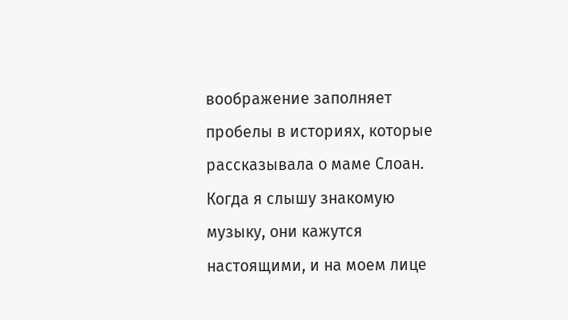воображение заполняет пробелы в историях, которые рассказывала о маме Слоан. Когда я слышу знакомую музыку, они кажутся настоящими, и на моем лице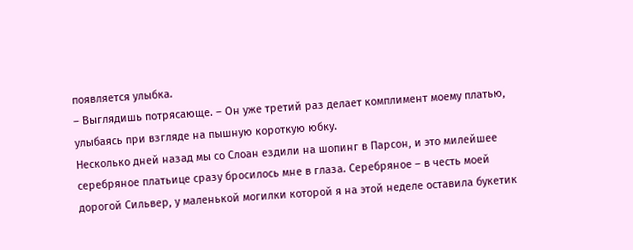появляется улыбка.
– Выглядишь потрясающе. – Он уже третий раз делает комплимент моему платью, улыбаясь при взгляде на пышную короткую юбку.
Несколько дней назад мы со Слоан ездили на шопинг в Парсон, и это милейшее серебряное платьице сразу бросилось мне в глаза. Серебряное – в честь моей дорогой Сильвер, у маленькой могилки которой я на этой неделе оставила букетик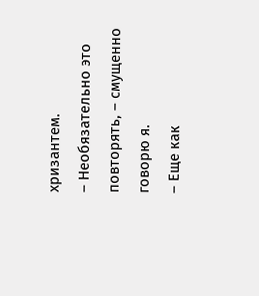хризантем.
– Необязательно это повторять, – смущенно говорю я.
– Еще как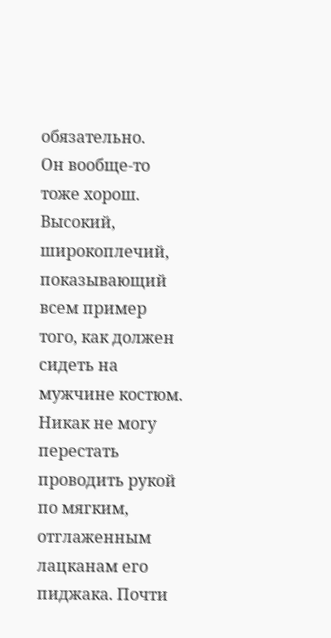обязательно.
Он вообще-то тоже хорош. Высокий, широкоплечий, показывающий всем пример того, как должен сидеть на мужчине костюм. Никак не могу перестать проводить рукой по мягким, отглаженным лацканам его пиджака. Почти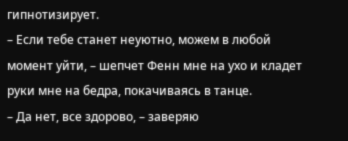гипнотизирует.
– Если тебе станет неуютно, можем в любой момент уйти, – шепчет Фенн мне на ухо и кладет руки мне на бедра, покачиваясь в танце.
– Да нет, все здорово, – заверяю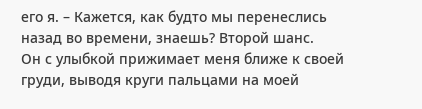его я. – Кажется, как будто мы перенеслись назад во времени, знаешь? Второй шанс.
Он с улыбкой прижимает меня ближе к своей груди, выводя круги пальцами на моей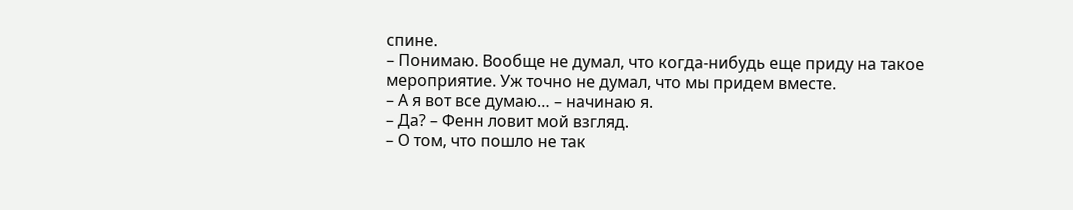спине.
– Понимаю. Вообще не думал, что когда-нибудь еще приду на такое мероприятие. Уж точно не думал, что мы придем вместе.
– А я вот все думаю… – начинаю я.
– Да? – Фенн ловит мой взгляд.
– О том, что пошло не так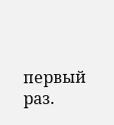первый раз.